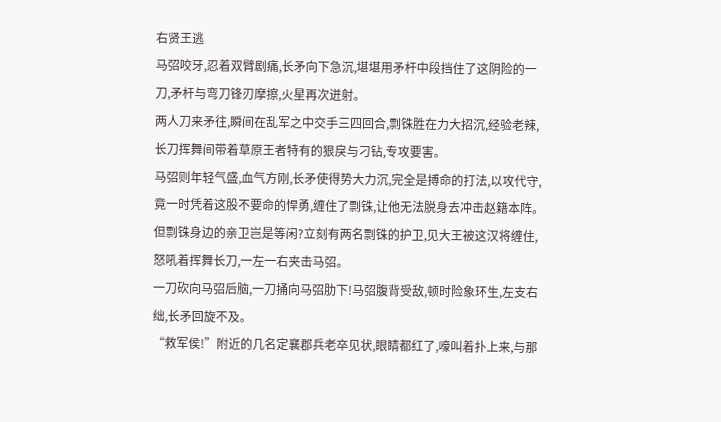右贤王逃
马弨咬牙,忍着双臂剧痛,长矛向下急沉,堪堪用矛杆中段挡住了这阴险的一刀,矛杆与弯刀锋刃摩擦,火星再次迸射。
两人刀来矛往,瞬间在乱军之中交手三四回合,剽铢胜在力大招沉,经验老辣,长刀挥舞间带着草原王者特有的狠戾与刁钻,专攻要害。
马弨则年轻气盛,血气方刚,长矛使得势大力沉,完全是搏命的打法,以攻代守,竟一时凭着这股不要命的悍勇,缠住了剽铢,让他无法脱身去冲击赵籍本阵。
但剽铢身边的亲卫岂是等闲?立刻有两名剽铢的护卫,见大王被这汉将缠住,怒吼着挥舞长刀,一左一右夹击马弨。
一刀砍向马弨后脑,一刀捅向马弨肋下!马弨腹背受敌,顿时险象环生,左支右绌,长矛回旋不及。
“救军侯!”附近的几名定襄郡兵老卒见状,眼睛都红了,嚎叫着扑上来,与那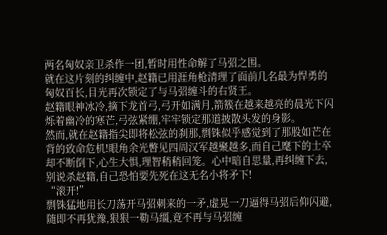两名匈奴亲卫杀作一团,暂时用性命解了马弨之围。
就在这片刻的纠缠中,赵籍已用涯角枪清理了面前几名最为悍勇的匈奴百长,目光再次锁定了与马弨缠斗的右贤王。
赵籍眼神冰冷,摘下龙首弓,弓开如满月,箭簇在越来越亮的晨光下闪烁着幽冷的寒芒,弓弦紧绷,牢牢锁定那道披散头发的身影。
然而,就在赵籍指尖即将松弦的刹那,剽铢似乎感觉到了那股如芒在背的致命危机!眼角余光瞥见四周汉军越聚越多,而自己麾下的士卒却不断倒下,心生大惧,理智稍稍回笼。心中暗自思量,再纠缠下去,别说杀赵籍,自己恐怕要先死在这无名小将矛下!
“滚开!”
剽铢猛地用长刀荡开马弨刺来的一矛,虚晃一刀逼得马弨后仰闪避,随即不再犹豫,狠狠一勒马缰,竟不再与马弨缠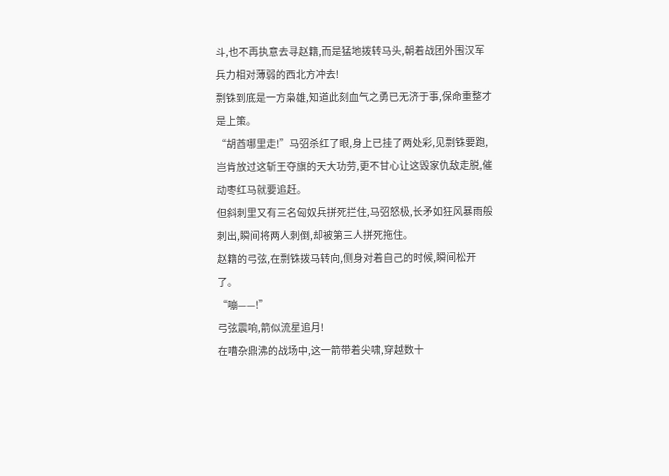斗,也不再执意去寻赵籍,而是猛地拨转马头,朝着战团外围汉军兵力相对薄弱的西北方冲去!
剽铢到底是一方枭雄,知道此刻血气之勇已无济于事,保命重整才是上策。
“胡酋哪里走!”马弨杀红了眼,身上已挂了两处彩,见剽铢要跑,岂肯放过这斩王夺旗的天大功劳,更不甘心让这毁家仇敌走脱,催动枣红马就要追赶。
但斜刺里又有三名匈奴兵拼死拦住,马弨怒极,长矛如狂风暴雨般刺出,瞬间将两人刺倒,却被第三人拼死拖住。
赵籍的弓弦,在剽铢拨马转向,侧身对着自己的时候,瞬间松开了。
“嘣——!”
弓弦震响,箭似流星追月!
在嘈杂鼎沸的战场中,这一箭带着尖啸,穿越数十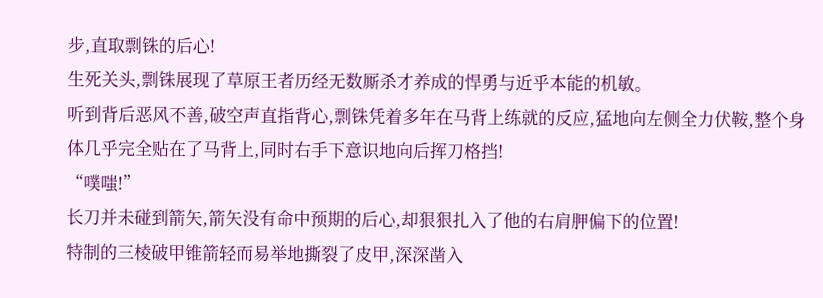步,直取剽铢的后心!
生死关头,剽铢展现了草原王者历经无数厮杀才养成的悍勇与近乎本能的机敏。
听到背后恶风不善,破空声直指背心,剽铢凭着多年在马背上练就的反应,猛地向左侧全力伏鞍,整个身体几乎完全贴在了马背上,同时右手下意识地向后挥刀格挡!
“噗嗤!”
长刀并未碰到箭矢,箭矢没有命中预期的后心,却狠狠扎入了他的右肩胛偏下的位置!
特制的三棱破甲锥箭轻而易举地撕裂了皮甲,深深凿入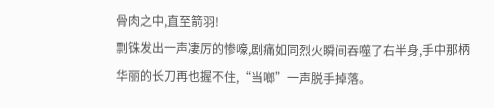骨肉之中,直至箭羽!
剽铢发出一声凄厉的惨嚎,剧痛如同烈火瞬间吞噬了右半身,手中那柄华丽的长刀再也握不住,“当啷”一声脱手掉落。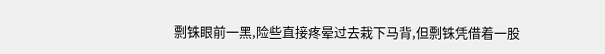剽铢眼前一黑,险些直接疼晕过去栽下马背,但剽铢凭借着一股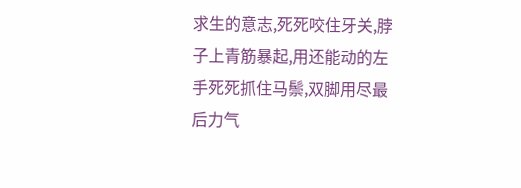求生的意志,死死咬住牙关,脖子上青筋暴起,用还能动的左手死死抓住马鬃,双脚用尽最后力气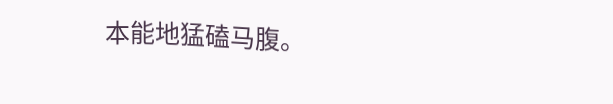本能地猛磕马腹。